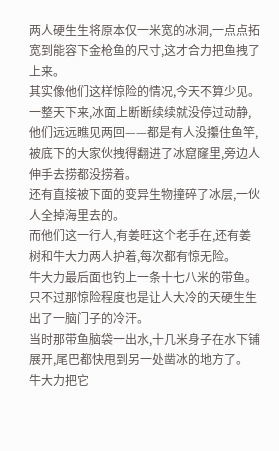两人硬生生将原本仅一米宽的冰洞,一点点拓宽到能容下金枪鱼的尺寸,这才合力把鱼拽了上来。
其实像他们这样惊险的情况,今天不算少见。
一整天下来,冰面上断断续续就没停过动静,他们远远瞧见两回——都是有人没攥住鱼竿,被底下的大家伙拽得翻进了冰窟窿里,旁边人伸手去捞都没捞着。
还有直接被下面的变异生物撞碎了冰层,一伙人全掉海里去的。
而他们这一行人,有姜旺这个老手在,还有姜树和牛大力两人护着,每次都有惊无险。
牛大力最后面也钓上一条十七八米的带鱼。
只不过那惊险程度也是让人大冷的天硬生生出了一脑门子的冷汗。
当时那带鱼脑袋一出水,十几米身子在水下铺展开,尾巴都快甩到另一处凿冰的地方了。
牛大力把它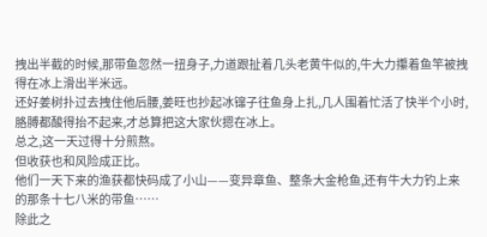拽出半截的时候,那带鱼忽然一扭身子,力道跟扯着几头老黄牛似的,牛大力攥着鱼竿被拽得在冰上滑出半米远。
还好姜树扑过去拽住他后腰,姜旺也抄起冰镩子往鱼身上扎,几人围着忙活了快半个小时,胳膊都酸得抬不起来,才总算把这大家伙摁在冰上。
总之,这一天过得十分煎熬。
但收获也和风险成正比。
他们一天下来的渔获都快码成了小山——变异章鱼、整条大金枪鱼,还有牛大力钓上来的那条十七八米的带鱼……
除此之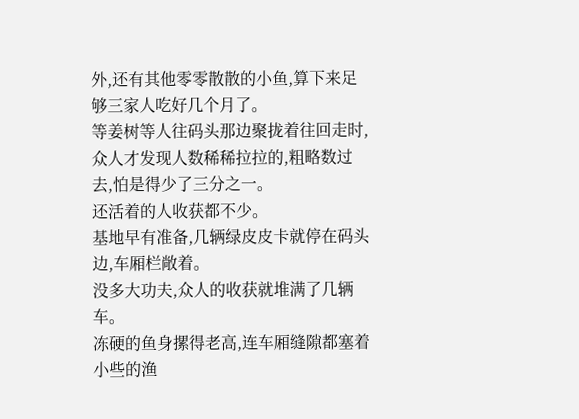外,还有其他零零散散的小鱼,算下来足够三家人吃好几个月了。
等姜树等人往码头那边聚拢着往回走时,众人才发现人数稀稀拉拉的,粗略数过去,怕是得少了三分之一。
还活着的人收获都不少。
基地早有准备,几辆绿皮皮卡就停在码头边,车厢栏敞着。
没多大功夫,众人的收获就堆满了几辆车。
冻硬的鱼身摞得老高,连车厢缝隙都塞着小些的渔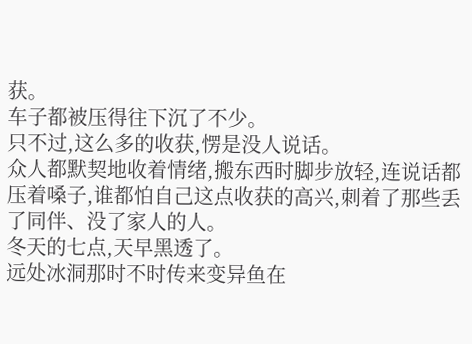获。
车子都被压得往下沉了不少。
只不过,这么多的收获,愣是没人说话。
众人都默契地收着情绪,搬东西时脚步放轻,连说话都压着嗓子,谁都怕自己这点收获的高兴,刺着了那些丢了同伴、没了家人的人。
冬天的七点,天早黑透了。
远处冰洞那时不时传来变异鱼在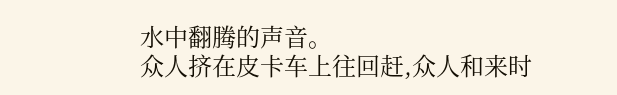水中翻腾的声音。
众人挤在皮卡车上往回赶,众人和来时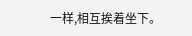一样,相互挨着坐下。